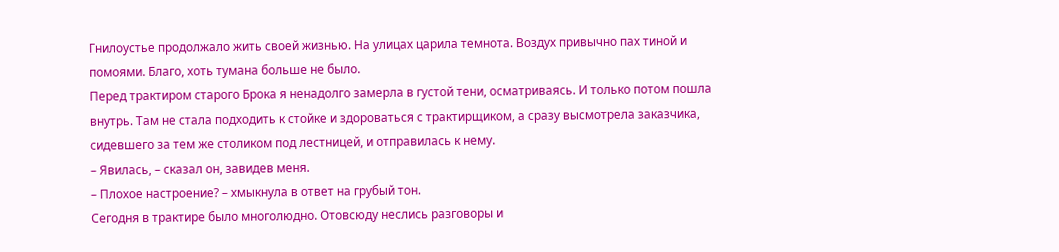Гнилоустье продолжало жить своей жизнью. На улицах царила темнота. Воздух привычно пах тиной и помоями. Благо, хоть тумана больше не было.
Перед трактиром старого Брока я ненадолго замерла в густой тени, осматриваясь. И только потом пошла внутрь. Там не стала подходить к стойке и здороваться с трактирщиком, а сразу высмотрела заказчика, сидевшего за тем же столиком под лестницей, и отправилась к нему.
– Явилась, – сказал он, завидев меня.
– Плохое настроение? – хмыкнула в ответ на грубый тон.
Сегодня в трактире было многолюдно. Отовсюду неслись разговоры и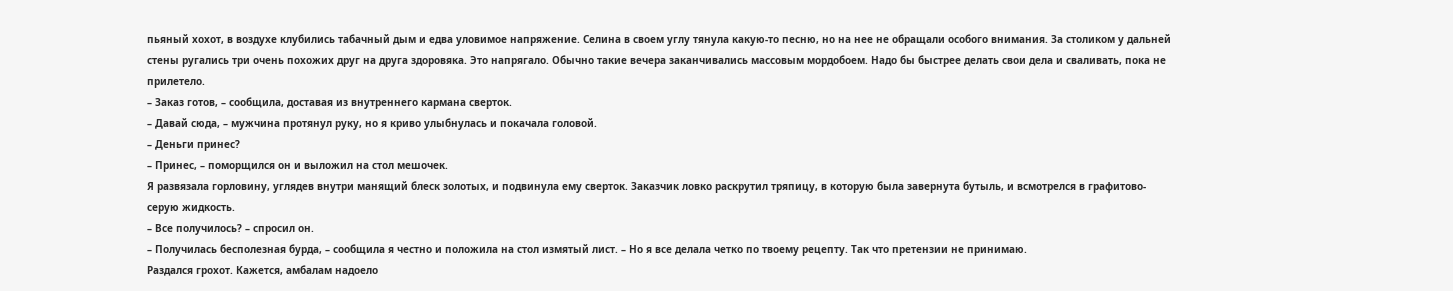пьяный хохот, в воздухе клубились табачный дым и едва уловимое напряжение. Селина в своем углу тянула какую-то песню, но на нее не обращали особого внимания. За столиком у дальней стены ругались три очень похожих друг на друга здоровяка. Это напрягало. Обычно такие вечера заканчивались массовым мордобоем. Надо бы быстрее делать свои дела и сваливать, пока не прилетело.
– Заказ готов, – сообщила, доставая из внутреннего кармана сверток.
– Давай сюда, – мужчина протянул руку, но я криво улыбнулась и покачала головой.
– Деньги принес?
– Принес, – поморщился он и выложил на стол мешочек.
Я развязала горловину, углядев внутри манящий блеск золотых, и подвинула ему сверток. Заказчик ловко раскрутил тряпицу, в которую была завернута бутыль, и всмотрелся в графитово-серую жидкость.
– Все получилось? – спросил он.
– Получилась бесполезная бурда, – сообщила я честно и положила на стол измятый лист. – Но я все делала четко по твоему рецепту. Так что претензии не принимаю.
Раздался грохот. Кажется, амбалам надоело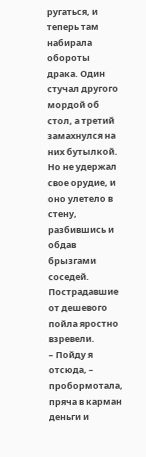ругаться, и теперь там набирала обороты драка. Один стучал другого мордой об стол, а третий замахнулся на них бутылкой. Но не удержал свое орудие, и оно улетело в стену, разбившись и обдав брызгами соседей. Пострадавшие от дешевого пойла яростно взревели.
– Пойду я отсюда, – пробормотала, пряча в карман деньги и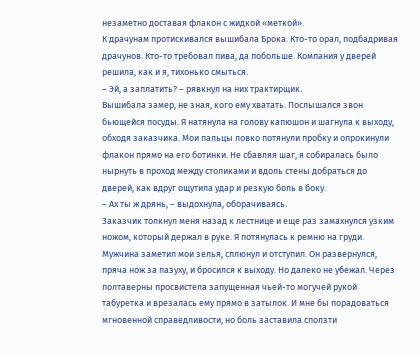незаметно доставая флакон с жидкой «меткой».
К драчунам протискивался вышибала Брока. Кто-то орал, подбадривая драчунов. Кто-то требовал пива, да побольше. Компания у дверей решила, как и я, тихонько смыться.
– Эй, а заплатить? – рявкнул на них трактирщик.
Вышибала замер, не зная, кого ему хватать. Послышался звон бьющейся посуды. Я натянула на голову капюшон и шагнула к выходу, обходя заказчика. Мои пальцы ловко потянули пробку и опрокинули флакон прямо на его ботинки. Не сбавляя шаг, я собиралась было нырнуть в проход между столиками и вдоль стены добраться до дверей, как вдруг ощутила удар и резкую боль в боку.
– Ах ты ж дрянь, – выдохнула, оборачиваясь.
Заказчик толкнул меня назад к лестнице и еще раз замахнулся узким ножом, который держал в руке. Я потянулась к ремню на груди. Мужчина заметил мои зелья, сплюнул и отступил. Он развернулся, пряча нож за пазуху, и бросился к выходу. Но далеко не убежал. Через полтаверны просвистела запущенная чьей-то могучей рукой табуретка и врезалась ему прямо в затылок. И мне бы порадоваться мгновенной справедливости, но боль заставила сползти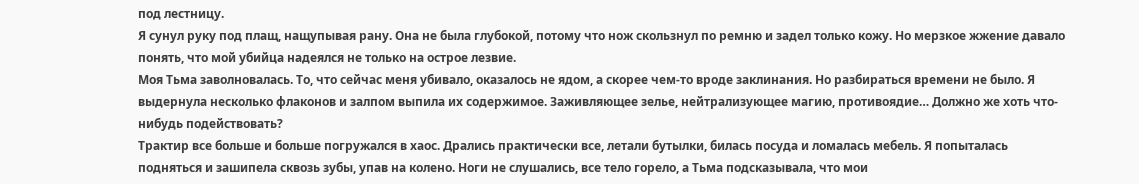под лестницу.
Я сунул руку под плащ, нащупывая рану. Она не была глубокой, потому что нож скользнул по ремню и задел только кожу. Но мерзкое жжение давало понять, что мой убийца надеялся не только на острое лезвие.
Моя Тьма заволновалась. То, что сейчас меня убивало, оказалось не ядом, а скорее чем-то вроде заклинания. Но разбираться времени не было. Я выдернула несколько флаконов и залпом выпила их содержимое. Заживляющее зелье, нейтрализующее магию, противоядие… Должно же хоть что-нибудь подействовать?
Трактир все больше и больше погружался в хаос. Дрались практически все, летали бутылки, билась посуда и ломалась мебель. Я попыталась подняться и зашипела сквозь зубы, упав на колено. Ноги не слушались, все тело горело, а Тьма подсказывала, что мои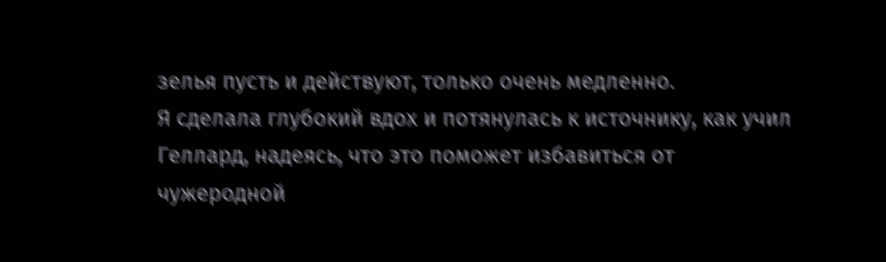зелья пусть и действуют, только очень медленно.
Я сделала глубокий вдох и потянулась к источнику, как учил Геллард, надеясь, что это поможет избавиться от чужеродной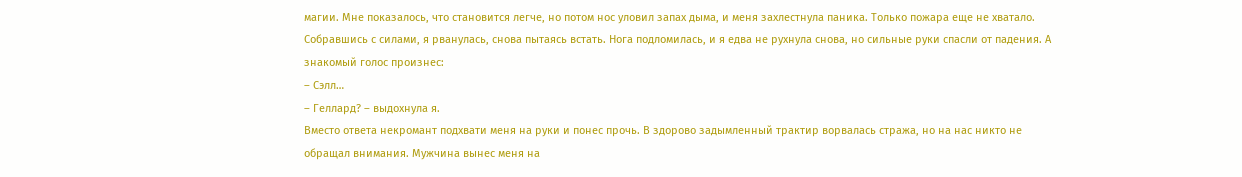магии. Мне показалось, что становится легче, но потом нос уловил запах дыма, и меня захлестнула паника. Только пожара еще не хватало.
Собравшись с силами, я рванулась, снова пытаясь встать. Нога подломилась, и я едва не рухнула снова, но сильные руки спасли от падения. А знакомый голос произнес:
– Сэлл…
– Геллард? – выдохнула я.
Вместо ответа некромант подхвати меня на руки и понес прочь. В здорово задымленный трактир ворвалась стража, но на нас никто не обращал внимания. Мужчина вынес меня на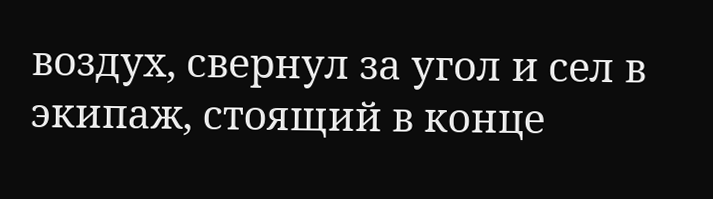воздух, свернул за угол и сел в экипаж, стоящий в конце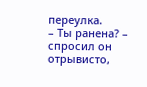переулка.
– Ты ранена? – спросил он отрывисто,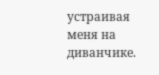устраивая меня на диванчике.